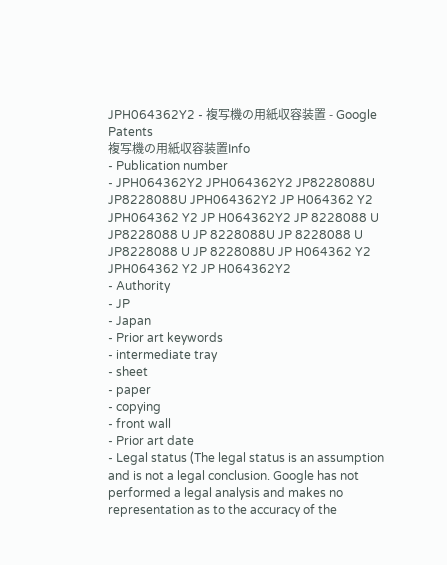JPH064362Y2 - 複写機の用紙収容装置 - Google Patents
複写機の用紙収容装置Info
- Publication number
- JPH064362Y2 JPH064362Y2 JP8228088U JP8228088U JPH064362Y2 JP H064362 Y2 JPH064362 Y2 JP H064362Y2 JP 8228088 U JP8228088 U JP 8228088U JP 8228088 U JP8228088 U JP 8228088U JP H064362 Y2 JPH064362 Y2 JP H064362Y2
- Authority
- JP
- Japan
- Prior art keywords
- intermediate tray
- sheet
- paper
- copying
- front wall
- Prior art date
- Legal status (The legal status is an assumption and is not a legal conclusion. Google has not performed a legal analysis and makes no representation as to the accuracy of the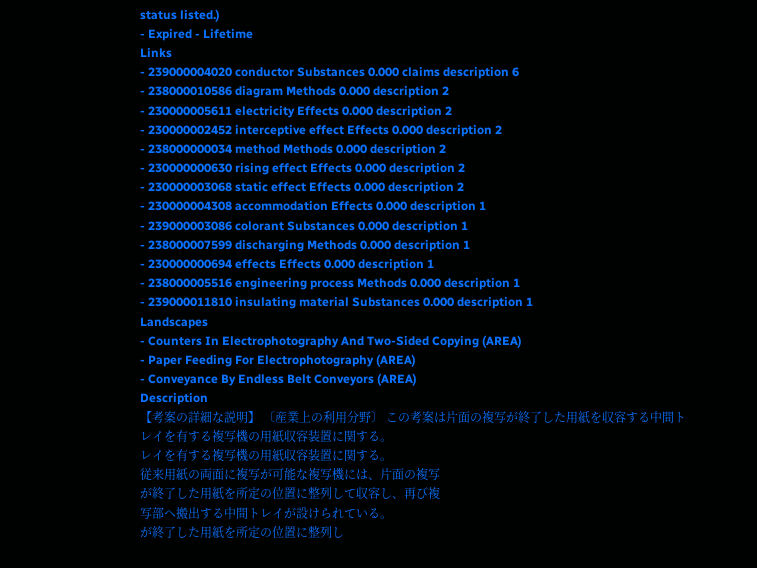status listed.)
- Expired - Lifetime
Links
- 239000004020 conductor Substances 0.000 claims description 6
- 238000010586 diagram Methods 0.000 description 2
- 230000005611 electricity Effects 0.000 description 2
- 230000002452 interceptive effect Effects 0.000 description 2
- 238000000034 method Methods 0.000 description 2
- 230000000630 rising effect Effects 0.000 description 2
- 230000003068 static effect Effects 0.000 description 2
- 230000004308 accommodation Effects 0.000 description 1
- 239000003086 colorant Substances 0.000 description 1
- 238000007599 discharging Methods 0.000 description 1
- 230000000694 effects Effects 0.000 description 1
- 238000005516 engineering process Methods 0.000 description 1
- 239000011810 insulating material Substances 0.000 description 1
Landscapes
- Counters In Electrophotography And Two-Sided Copying (AREA)
- Paper Feeding For Electrophotography (AREA)
- Conveyance By Endless Belt Conveyors (AREA)
Description
【考案の詳細な説明】 〔産業上の利用分野〕 この考案は片面の複写が終了した用紙を収容する中間ト
レイを有する複写機の用紙収容装置に関する。
レイを有する複写機の用紙収容装置に関する。
従来用紙の両面に複写が可能な複写機には、片面の複写
が終了した用紙を所定の位置に整列して収容し、再び複
写部へ搬出する中間トレイが設けられている。
が終了した用紙を所定の位置に整列し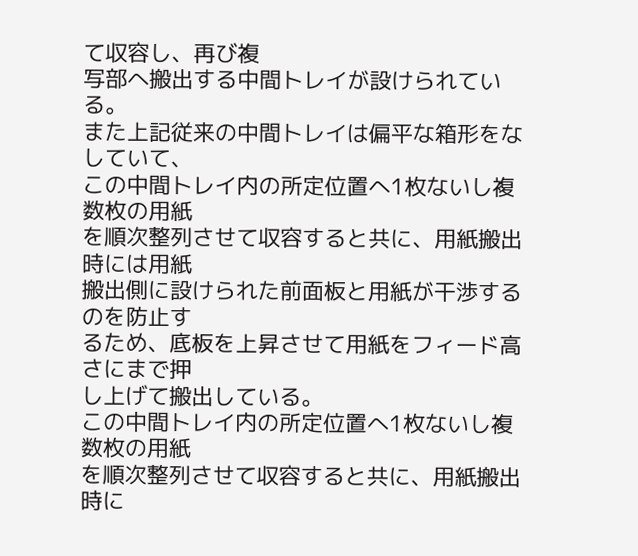て収容し、再び複
写部へ搬出する中間トレイが設けられている。
また上記従来の中間トレイは偏平な箱形をなしていて、
この中間トレイ内の所定位置へ1枚ないし複数枚の用紙
を順次整列させて収容すると共に、用紙搬出時には用紙
搬出側に設けられた前面板と用紙が干渉するのを防止す
るため、底板を上昇させて用紙をフィード高さにまで押
し上げて搬出している。
この中間トレイ内の所定位置へ1枚ないし複数枚の用紙
を順次整列させて収容すると共に、用紙搬出時に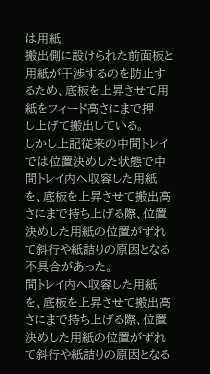は用紙
搬出側に設けられた前面板と用紙が干渉するのを防止す
るため、底板を上昇させて用紙をフィード高さにまで押
し上げて搬出している。
しかし上記従来の中間トレイでは位置決めした状態で中
間トレイ内へ収容した用紙を、底板を上昇させて搬出高
さにまで持ち上げる際、位置決めした用紙の位置がずれ
て斜行や紙詰りの原因となる不具合があった。
間トレイ内へ収容した用紙を、底板を上昇させて搬出高
さにまで持ち上げる際、位置決めした用紙の位置がずれ
て斜行や紙詰りの原因となる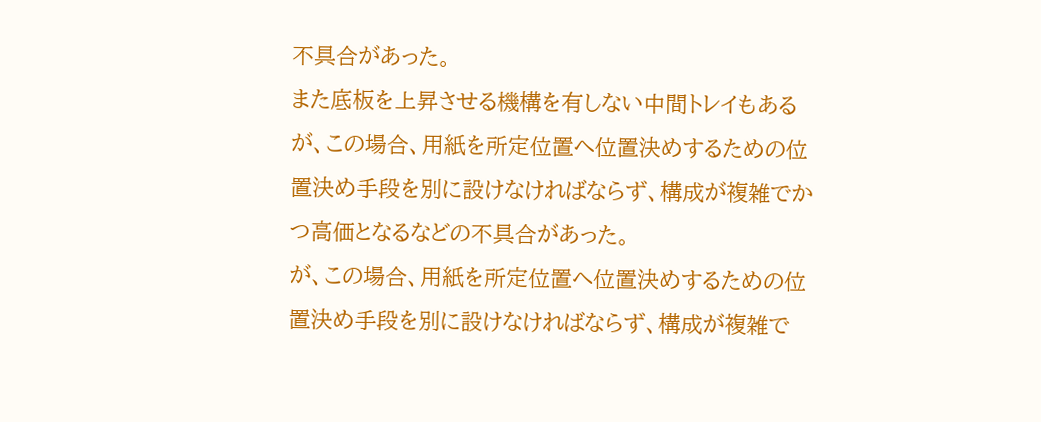不具合があった。
また底板を上昇させる機構を有しない中間トレイもある
が、この場合、用紙を所定位置へ位置決めするための位
置決め手段を別に設けなければならず、構成が複雑でか
つ高価となるなどの不具合があった。
が、この場合、用紙を所定位置へ位置決めするための位
置決め手段を別に設けなければならず、構成が複雑で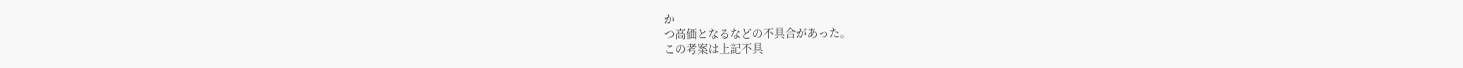か
つ高価となるなどの不具合があった。
この考案は上記不具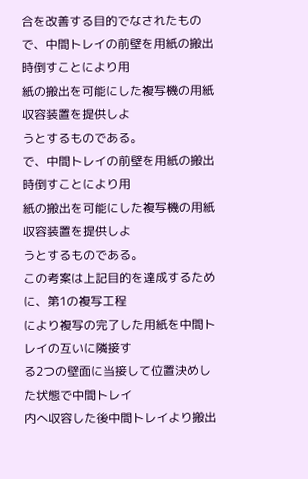合を改善する目的でなされたもの
で、中間トレイの前壁を用紙の搬出時倒すことにより用
紙の搬出を可能にした複写機の用紙収容装置を提供しよ
うとするものである。
で、中間トレイの前壁を用紙の搬出時倒すことにより用
紙の搬出を可能にした複写機の用紙収容装置を提供しよ
うとするものである。
この考案は上記目的を達成するために、第1の複写工程
により複写の完了した用紙を中間トレイの互いに隣接す
る2つの壁面に当接して位置決めした状態で中間トレイ
内へ収容した後中間トレイより搬出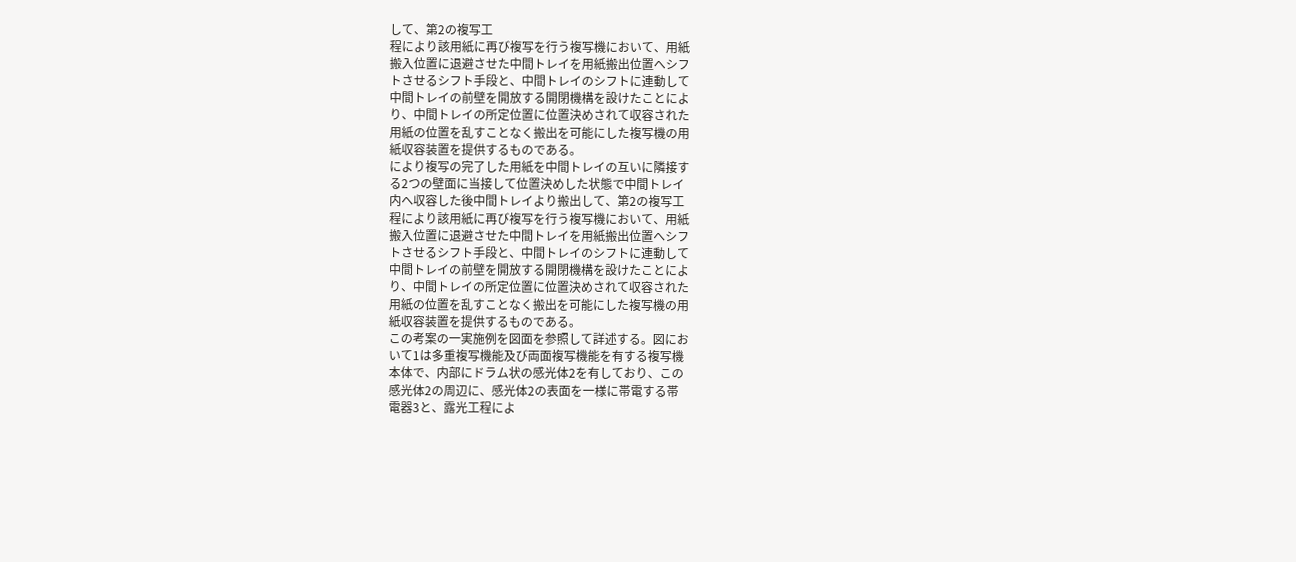して、第2の複写工
程により該用紙に再び複写を行う複写機において、用紙
搬入位置に退避させた中間トレイを用紙搬出位置へシフ
トさせるシフト手段と、中間トレイのシフトに連動して
中間トレイの前壁を開放する開閉機構を設けたことによ
り、中間トレイの所定位置に位置決めされて収容された
用紙の位置を乱すことなく搬出を可能にした複写機の用
紙収容装置を提供するものである。
により複写の完了した用紙を中間トレイの互いに隣接す
る2つの壁面に当接して位置決めした状態で中間トレイ
内へ収容した後中間トレイより搬出して、第2の複写工
程により該用紙に再び複写を行う複写機において、用紙
搬入位置に退避させた中間トレイを用紙搬出位置へシフ
トさせるシフト手段と、中間トレイのシフトに連動して
中間トレイの前壁を開放する開閉機構を設けたことによ
り、中間トレイの所定位置に位置決めされて収容された
用紙の位置を乱すことなく搬出を可能にした複写機の用
紙収容装置を提供するものである。
この考案の一実施例を図面を参照して詳述する。図にお
いて1は多重複写機能及び両面複写機能を有する複写機
本体で、内部にドラム状の感光体2を有しており、この
感光体2の周辺に、感光体2の表面を一様に帯電する帯
電器3と、露光工程によ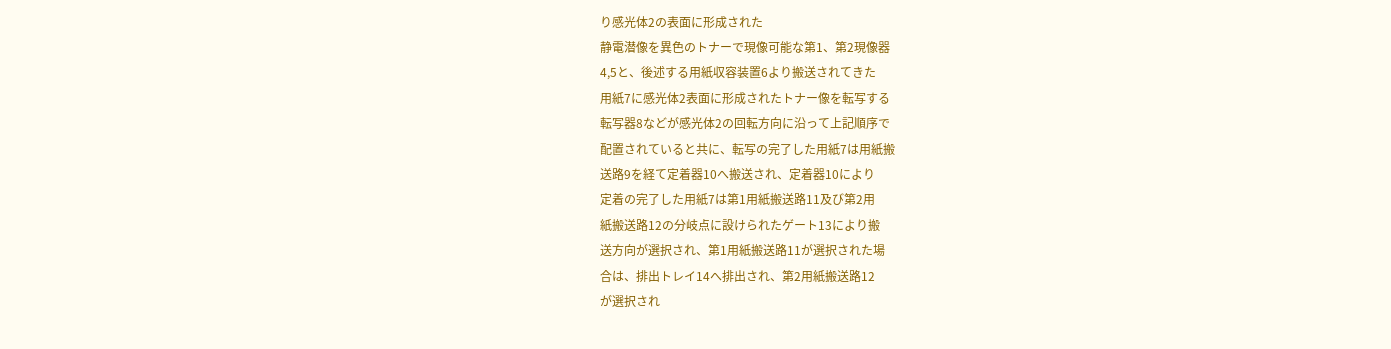り感光体2の表面に形成された
静電潜像を異色のトナーで現像可能な第1、第2現像器
4,5と、後述する用紙収容装置6より搬送されてきた
用紙7に感光体2表面に形成されたトナー像を転写する
転写器8などが感光体2の回転方向に沿って上記順序で
配置されていると共に、転写の完了した用紙7は用紙搬
送路9を経て定着器10へ搬送され、定着器10により
定着の完了した用紙7は第1用紙搬送路11及び第2用
紙搬送路12の分岐点に設けられたゲート13により搬
送方向が選択され、第1用紙搬送路11が選択された場
合は、排出トレイ14へ排出され、第2用紙搬送路12
が選択され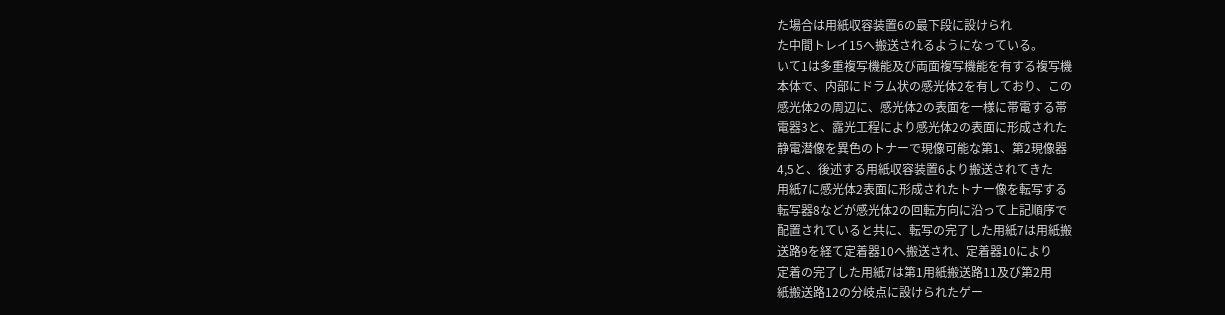た場合は用紙収容装置6の最下段に設けられ
た中間トレイ15へ搬送されるようになっている。
いて1は多重複写機能及び両面複写機能を有する複写機
本体で、内部にドラム状の感光体2を有しており、この
感光体2の周辺に、感光体2の表面を一様に帯電する帯
電器3と、露光工程により感光体2の表面に形成された
静電潜像を異色のトナーで現像可能な第1、第2現像器
4,5と、後述する用紙収容装置6より搬送されてきた
用紙7に感光体2表面に形成されたトナー像を転写する
転写器8などが感光体2の回転方向に沿って上記順序で
配置されていると共に、転写の完了した用紙7は用紙搬
送路9を経て定着器10へ搬送され、定着器10により
定着の完了した用紙7は第1用紙搬送路11及び第2用
紙搬送路12の分岐点に設けられたゲー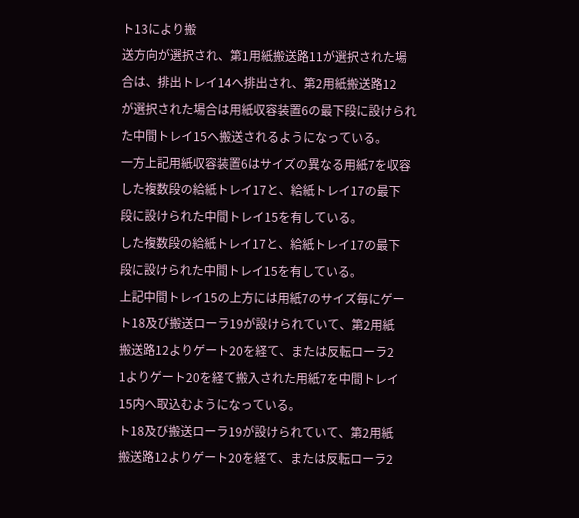ト13により搬
送方向が選択され、第1用紙搬送路11が選択された場
合は、排出トレイ14へ排出され、第2用紙搬送路12
が選択された場合は用紙収容装置6の最下段に設けられ
た中間トレイ15へ搬送されるようになっている。
一方上記用紙収容装置6はサイズの異なる用紙7を収容
した複数段の給紙トレイ17と、給紙トレイ17の最下
段に設けられた中間トレイ15を有している。
した複数段の給紙トレイ17と、給紙トレイ17の最下
段に設けられた中間トレイ15を有している。
上記中間トレイ15の上方には用紙7のサイズ毎にゲー
ト18及び搬送ローラ19が設けられていて、第2用紙
搬送路12よりゲート20を経て、または反転ローラ2
1よりゲート20を経て搬入された用紙7を中間トレイ
15内へ取込むようになっている。
ト18及び搬送ローラ19が設けられていて、第2用紙
搬送路12よりゲート20を経て、または反転ローラ2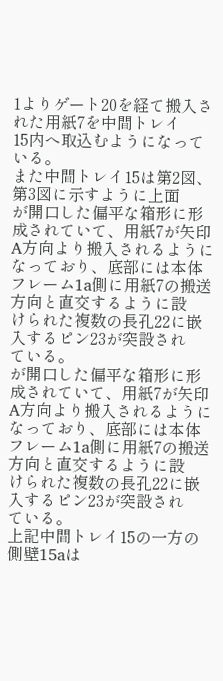1よりゲート20を経て搬入された用紙7を中間トレイ
15内へ取込むようになっている。
また中間トレイ15は第2図、第3図に示すように上面
が開口した偏平な箱形に形成されていて、用紙7が矢印
A方向より搬入されるようになっており、底部には本体
フレーム1a側に用紙7の搬送方向と直交するように設
けられた複数の長孔22に嵌入するピン23が突設され
ている。
が開口した偏平な箱形に形成されていて、用紙7が矢印
A方向より搬入されるようになっており、底部には本体
フレーム1a側に用紙7の搬送方向と直交するように設
けられた複数の長孔22に嵌入するピン23が突設され
ている。
上記中間トレイ15の一方の側壁15aは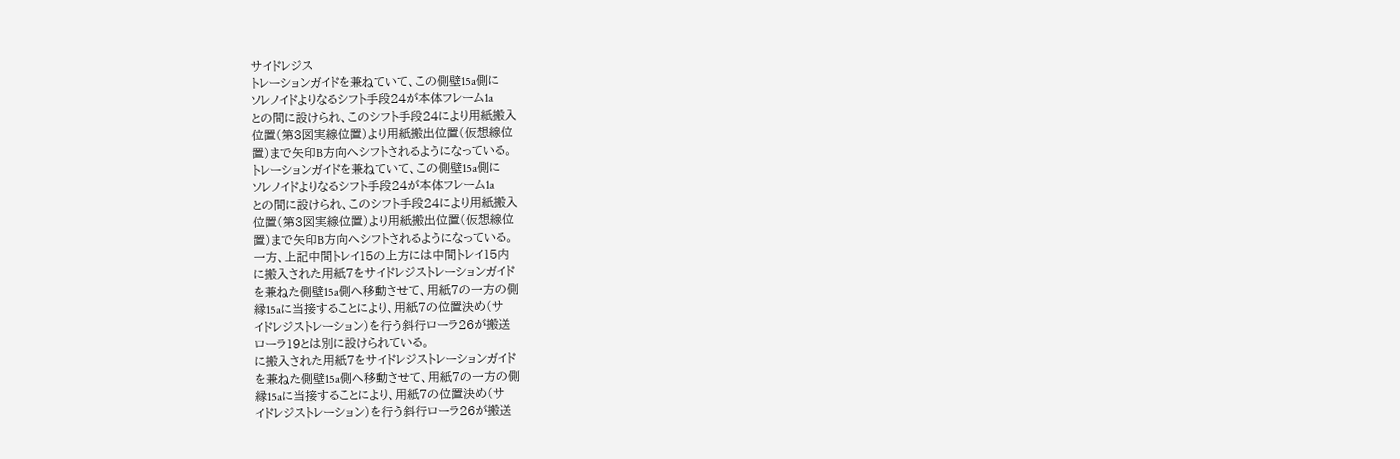サイドレジス
トレーションガイドを兼ねていて、この側壁15a側に
ソレノイドよりなるシフト手段24が本体フレーム1a
との間に設けられ、このシフト手段24により用紙搬入
位置(第3図実線位置)より用紙搬出位置(仮想線位
置)まで矢印B方向へシフトされるようになっている。
トレーションガイドを兼ねていて、この側壁15a側に
ソレノイドよりなるシフト手段24が本体フレーム1a
との間に設けられ、このシフト手段24により用紙搬入
位置(第3図実線位置)より用紙搬出位置(仮想線位
置)まで矢印B方向へシフトされるようになっている。
一方、上記中間トレイ15の上方には中間トレイ15内
に搬入された用紙7をサイドレジストレーションガイド
を兼ねた側壁15a側へ移動させて、用紙7の一方の側
縁15aに当接することにより、用紙7の位置決め(サ
イドレジストレーション)を行う斜行ローラ26が搬送
ローラ19とは別に設けられている。
に搬入された用紙7をサイドレジストレーションガイド
を兼ねた側壁15a側へ移動させて、用紙7の一方の側
縁15aに当接することにより、用紙7の位置決め(サ
イドレジストレーション)を行う斜行ローラ26が搬送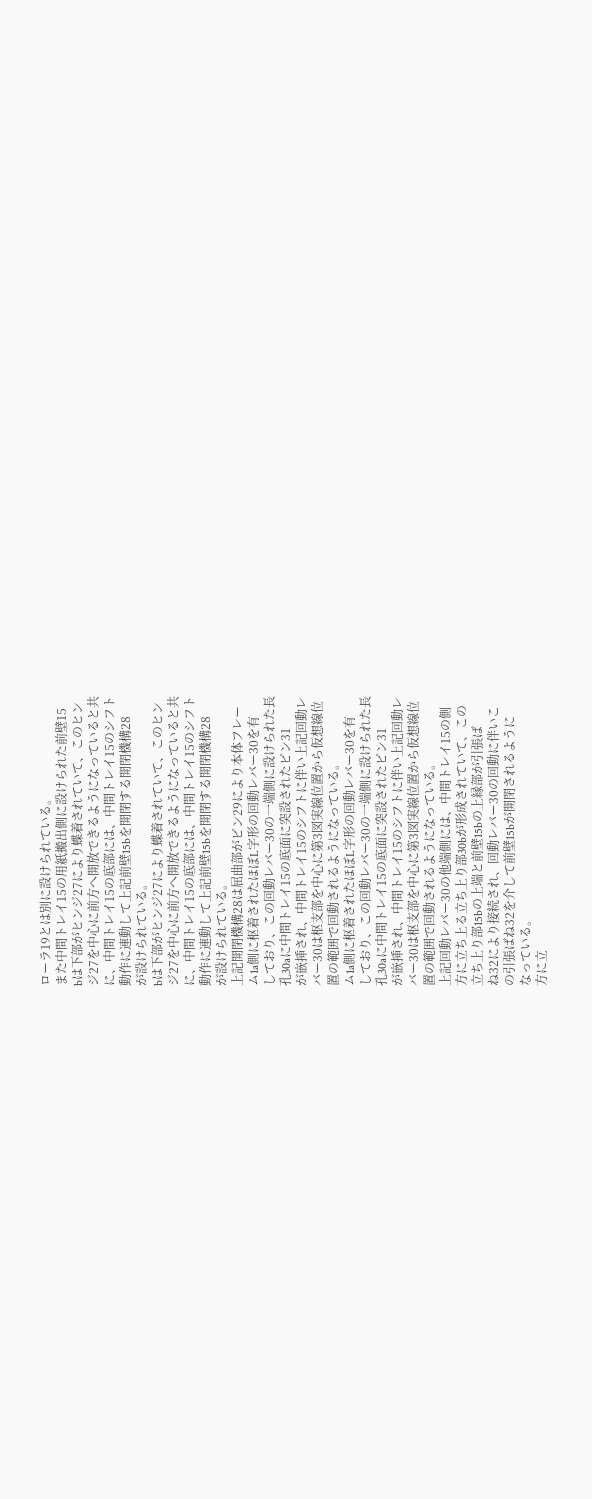ローラ19とは別に設けられている。
また中間トレイ15の用紙搬出側に設けられた前壁15
bは下部がヒンジ27により蝶着されていて、このヒン
ジ27を中心に前方へ開放できるようになっていると共
に、中間トレイ15の底部には、中間トレイ15のシフト
動作に連動して上記前壁15bを開閉する開閉機構28
が設けられている。
bは下部がヒンジ27により蝶着されていて、このヒン
ジ27を中心に前方へ開放できるようになっていると共
に、中間トレイ15の底部には、中間トレイ15のシフト
動作に連動して上記前壁15bを開閉する開閉機構28
が設けられている。
上記開閉機構28は屈曲部がピン29により本体フレー
ム1a側に枢着されたほぼL字形の回動レバー30を有
しており、この回動レバー30の一端側に設けられた長
孔30aに中間トレイ15の底面に突設されたピン31
が嵌挿され、中間トレイ15のシフトに伴い上記回動レ
バー30は枢支部を中心に第3図実線位置から仮想線位
置の範囲で回動されるようになっている。
ム1a側に枢着されたほぼL字形の回動レバー30を有
しており、この回動レバー30の一端側に設けられた長
孔30aに中間トレイ15の底面に突設されたピン31
が嵌挿され、中間トレイ15のシフトに伴い上記回動レ
バー30は枢支部を中心に第3図実線位置から仮想線位
置の範囲で回動されるようになっている。
上記回動レバー30の他端側には、中間トレイ15の側
方に立ち上る立ち上り部30bが形成されていて、この
立ち上り部15bの上端と前壁15bの上縁部が引張ば
ね32により接続され、回動レバー30の回動に伴いこ
の引張ばね32を介して前壁15bが開閉されるように
なっている。
方に立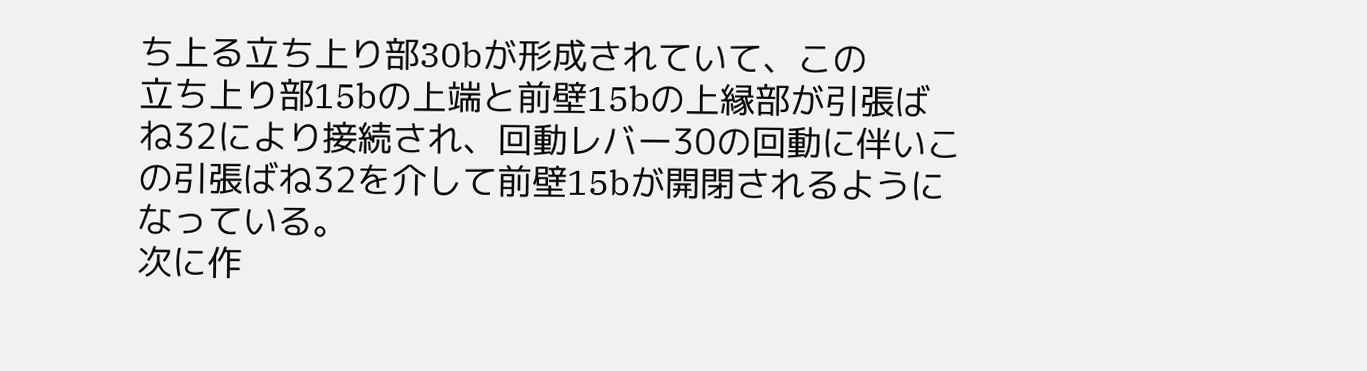ち上る立ち上り部30bが形成されていて、この
立ち上り部15bの上端と前壁15bの上縁部が引張ば
ね32により接続され、回動レバー30の回動に伴いこ
の引張ばね32を介して前壁15bが開閉されるように
なっている。
次に作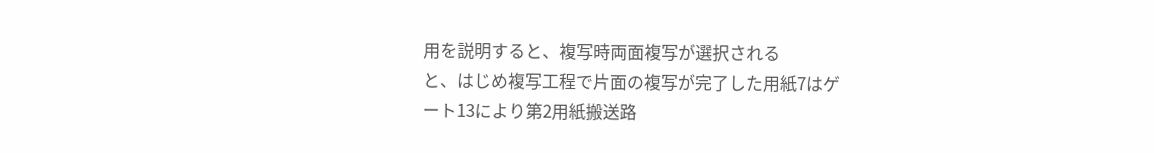用を説明すると、複写時両面複写が選択される
と、はじめ複写工程で片面の複写が完了した用紙7はゲ
ート13により第2用紙搬送路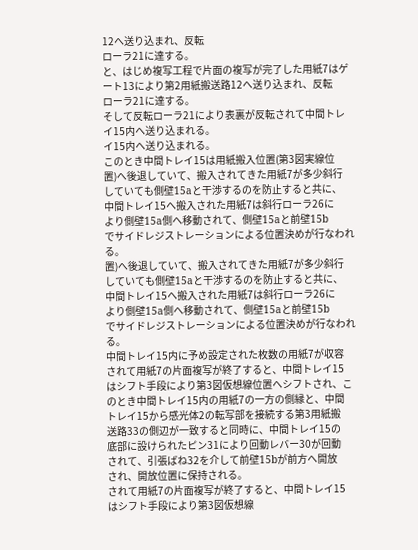12へ送り込まれ、反転
ローラ21に達する。
と、はじめ複写工程で片面の複写が完了した用紙7はゲ
ート13により第2用紙搬送路12へ送り込まれ、反転
ローラ21に達する。
そして反転ローラ21により表裏が反転されて中間トレ
イ15内へ送り込まれる。
イ15内へ送り込まれる。
このとき中間トレイ15は用紙搬入位置(第3図実線位
置)へ後退していて、搬入されてきた用紙7が多少斜行
していても側壁15aと干渉するのを防止すると共に、
中間トレイ15へ搬入された用紙7は斜行ローラ26に
より側壁15a側へ移動されて、側壁15aと前壁15b
でサイドレジストレーションによる位置決めが行なわれ
る。
置)へ後退していて、搬入されてきた用紙7が多少斜行
していても側壁15aと干渉するのを防止すると共に、
中間トレイ15へ搬入された用紙7は斜行ローラ26に
より側壁15a側へ移動されて、側壁15aと前壁15b
でサイドレジストレーションによる位置決めが行なわれ
る。
中間トレイ15内に予め設定された枚数の用紙7が収容
されて用紙7の片面複写が終了すると、中間トレイ15
はシフト手段により第3図仮想線位置へシフトされ、こ
のとき中間トレイ15内の用紙7の一方の側縁と、中間
トレイ15から感光体2の転写部を接続する第3用紙搬
送路33の側辺が一致すると同時に、中間トレイ15の
底部に設けられたピン31により回動レバー30が回動
されて、引張ばね32を介して前壁15bが前方へ開放
され、開放位置に保持される。
されて用紙7の片面複写が終了すると、中間トレイ15
はシフト手段により第3図仮想線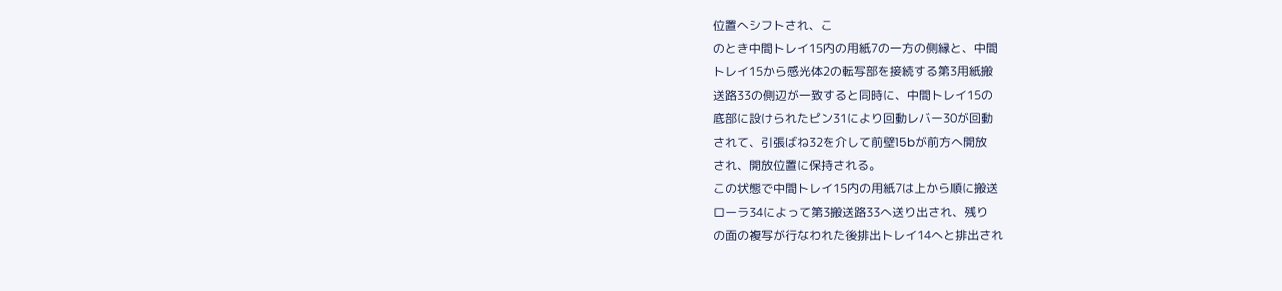位置へシフトされ、こ
のとき中間トレイ15内の用紙7の一方の側縁と、中間
トレイ15から感光体2の転写部を接続する第3用紙搬
送路33の側辺が一致すると同時に、中間トレイ15の
底部に設けられたピン31により回動レバー30が回動
されて、引張ばね32を介して前壁15bが前方へ開放
され、開放位置に保持される。
この状態で中間トレイ15内の用紙7は上から順に搬送
ローラ34によって第3搬送路33へ送り出され、残り
の面の複写が行なわれた後排出トレイ14へと排出され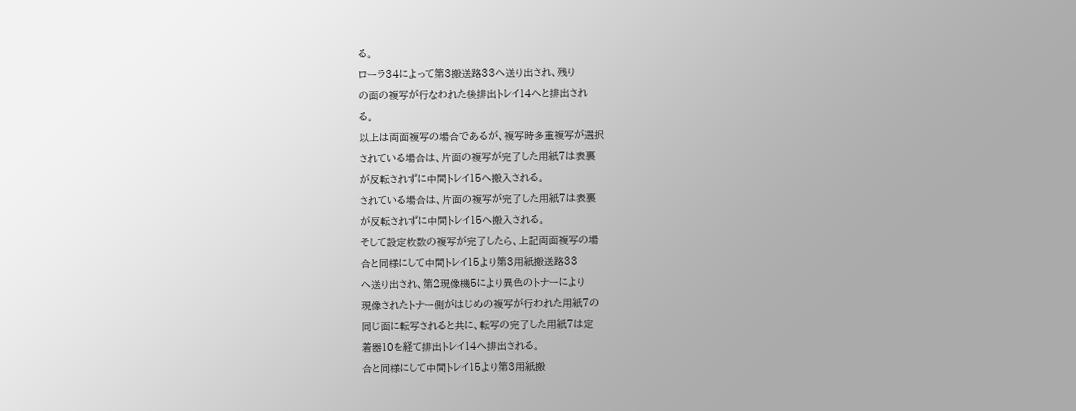る。
ローラ34によって第3搬送路33へ送り出され、残り
の面の複写が行なわれた後排出トレイ14へと排出され
る。
以上は両面複写の場合であるが、複写時多重複写が選択
されている場合は、片面の複写が完了した用紙7は表裏
が反転されずに中間トレイ15へ搬入される。
されている場合は、片面の複写が完了した用紙7は表裏
が反転されずに中間トレイ15へ搬入される。
そして設定枚数の複写が完了したら、上記両面複写の場
合と同様にして中間トレイ15より第3用紙搬送路33
へ送り出され、第2現像機5により異色のトナーにより
現像されたトナー側がはじめの複写が行われた用紙7の
同じ面に転写されると共に、転写の完了した用紙7は定
着器10を経て排出トレイ14へ排出される。
合と同様にして中間トレイ15より第3用紙搬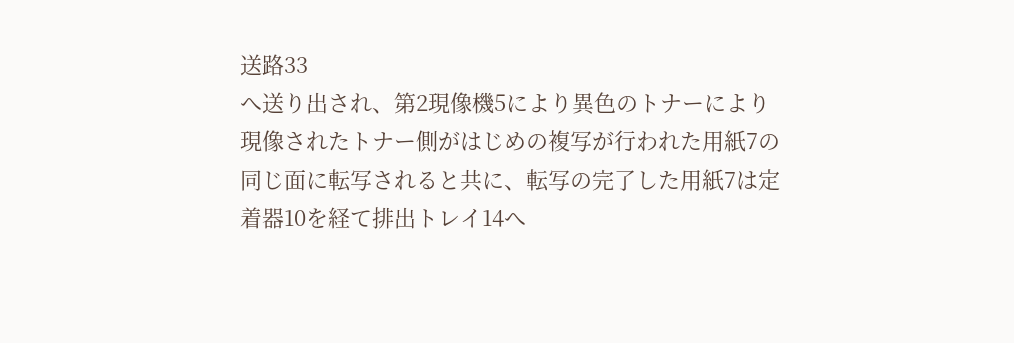送路33
へ送り出され、第2現像機5により異色のトナーにより
現像されたトナー側がはじめの複写が行われた用紙7の
同じ面に転写されると共に、転写の完了した用紙7は定
着器10を経て排出トレイ14へ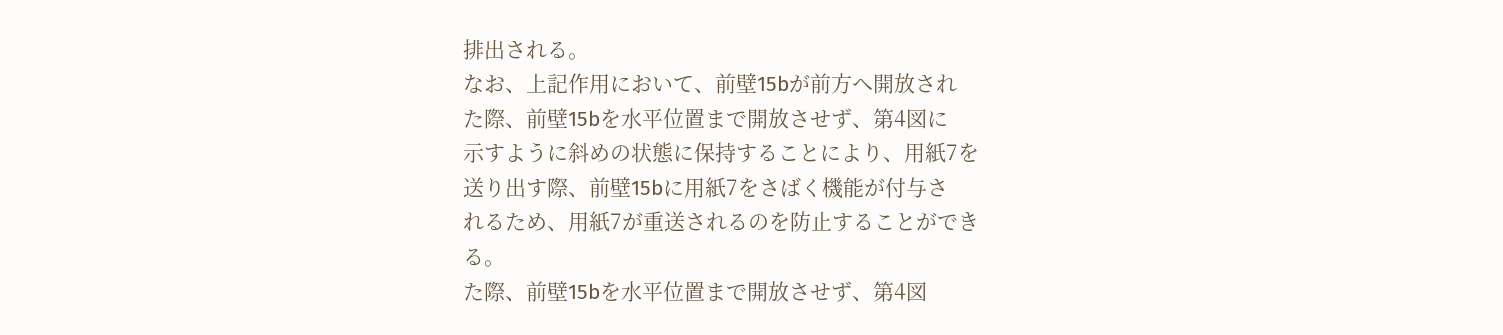排出される。
なお、上記作用において、前壁15bが前方へ開放され
た際、前壁15bを水平位置まで開放させず、第4図に
示すように斜めの状態に保持することにより、用紙7を
送り出す際、前壁15bに用紙7をさばく機能が付与さ
れるため、用紙7が重送されるのを防止することができ
る。
た際、前壁15bを水平位置まで開放させず、第4図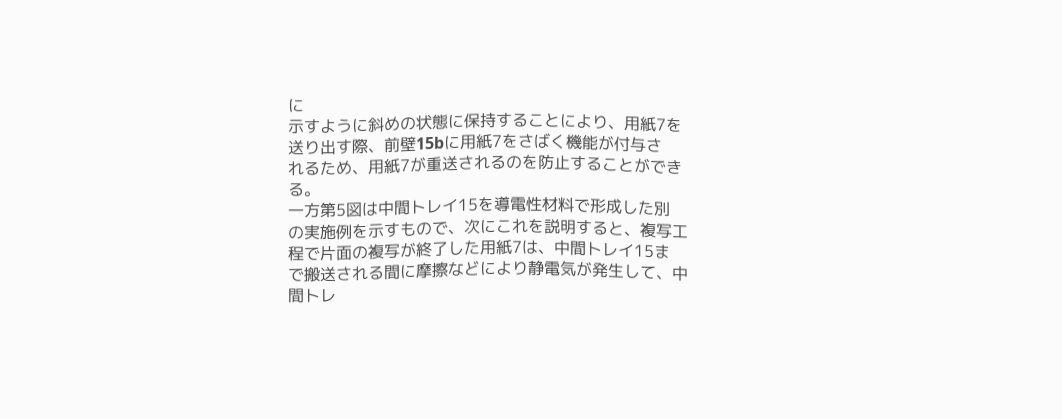に
示すように斜めの状態に保持することにより、用紙7を
送り出す際、前壁15bに用紙7をさばく機能が付与さ
れるため、用紙7が重送されるのを防止することができ
る。
一方第5図は中間トレイ15を導電性材料で形成した別
の実施例を示すもので、次にこれを説明すると、複写工
程で片面の複写が終了した用紙7は、中間トレイ15ま
で搬送される間に摩擦などにより静電気が発生して、中
間トレ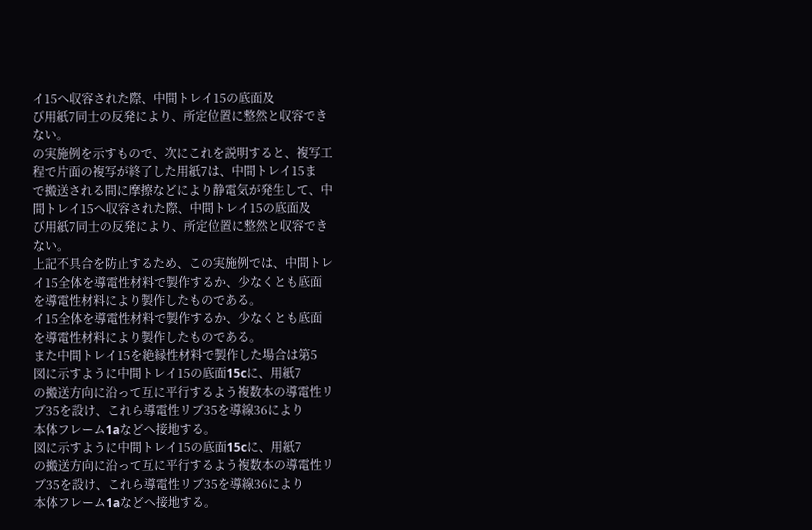イ15へ収容された際、中間トレイ15の底面及
び用紙7同士の反発により、所定位置に整然と収容でき
ない。
の実施例を示すもので、次にこれを説明すると、複写工
程で片面の複写が終了した用紙7は、中間トレイ15ま
で搬送される間に摩擦などにより静電気が発生して、中
間トレイ15へ収容された際、中間トレイ15の底面及
び用紙7同士の反発により、所定位置に整然と収容でき
ない。
上記不具合を防止するため、この実施例では、中間トレ
イ15全体を導電性材料で製作するか、少なくとも底面
を導電性材料により製作したものである。
イ15全体を導電性材料で製作するか、少なくとも底面
を導電性材料により製作したものである。
また中間トレイ15を絶縁性材料で製作した場合は第5
図に示すように中間トレイ15の底面15cに、用紙7
の搬送方向に沿って互に平行するよう複数本の導電性リ
ブ35を設け、これら導電性リブ35を導線36により
本体フレーム1aなどへ接地する。
図に示すように中間トレイ15の底面15cに、用紙7
の搬送方向に沿って互に平行するよう複数本の導電性リ
ブ35を設け、これら導電性リブ35を導線36により
本体フレーム1aなどへ接地する。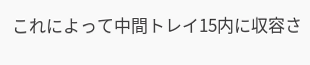これによって中間トレイ15内に収容さ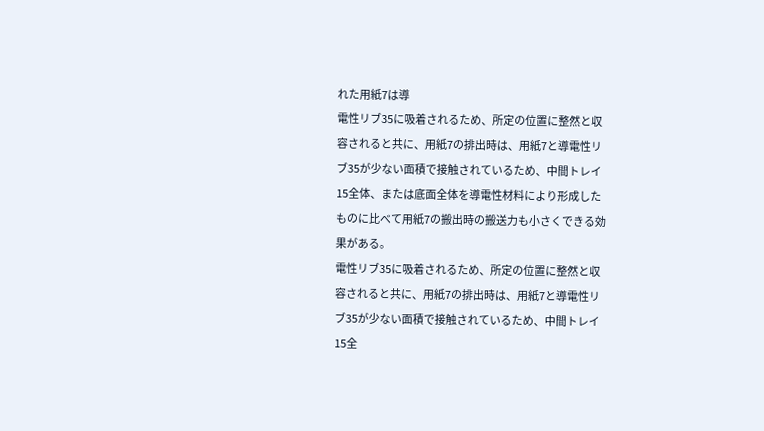れた用紙7は導
電性リブ35に吸着されるため、所定の位置に整然と収
容されると共に、用紙7の排出時は、用紙7と導電性リ
ブ35が少ない面積で接触されているため、中間トレイ
15全体、または底面全体を導電性材料により形成した
ものに比べて用紙7の搬出時の搬送力も小さくできる効
果がある。
電性リブ35に吸着されるため、所定の位置に整然と収
容されると共に、用紙7の排出時は、用紙7と導電性リ
ブ35が少ない面積で接触されているため、中間トレイ
15全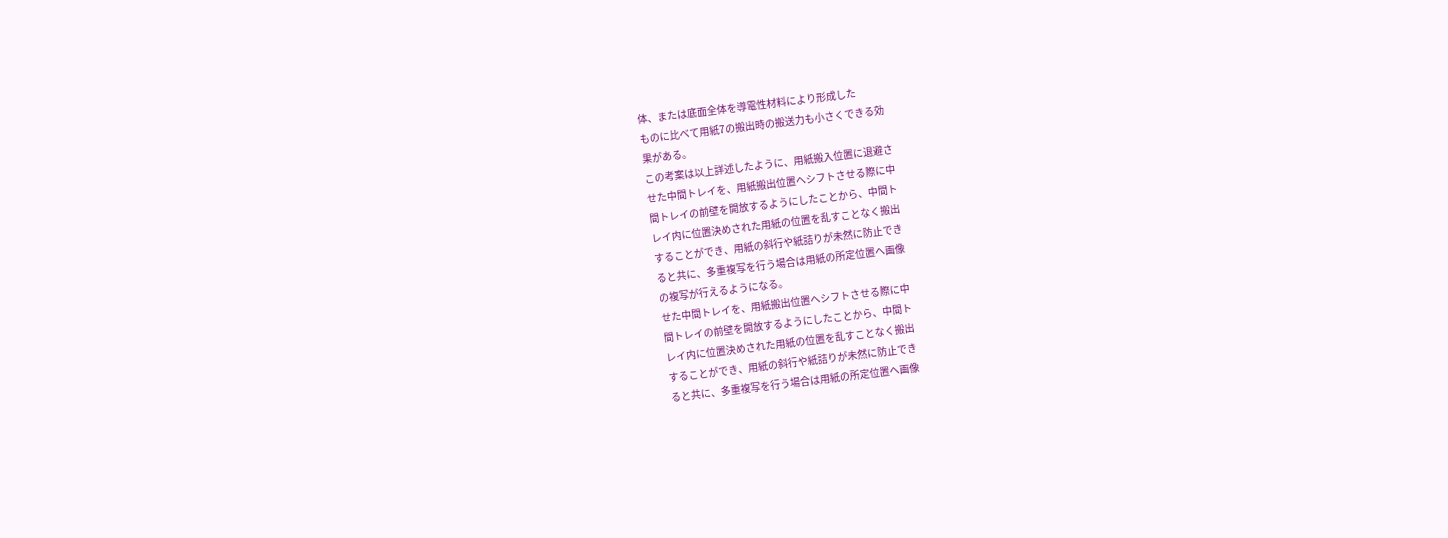体、または底面全体を導電性材料により形成した
ものに比べて用紙7の搬出時の搬送力も小さくできる効
果がある。
この考案は以上詳述したように、用紙搬入位置に退避さ
せた中間トレイを、用紙搬出位置へシフトさせる際に中
間トレイの前壁を開放するようにしたことから、中間ト
レイ内に位置決めされた用紙の位置を乱すことなく搬出
することができ、用紙の斜行や紙詰りが未然に防止でき
ると共に、多重複写を行う場合は用紙の所定位置へ画像
の複写が行えるようになる。
せた中間トレイを、用紙搬出位置へシフトさせる際に中
間トレイの前壁を開放するようにしたことから、中間ト
レイ内に位置決めされた用紙の位置を乱すことなく搬出
することができ、用紙の斜行や紙詰りが未然に防止でき
ると共に、多重複写を行う場合は用紙の所定位置へ画像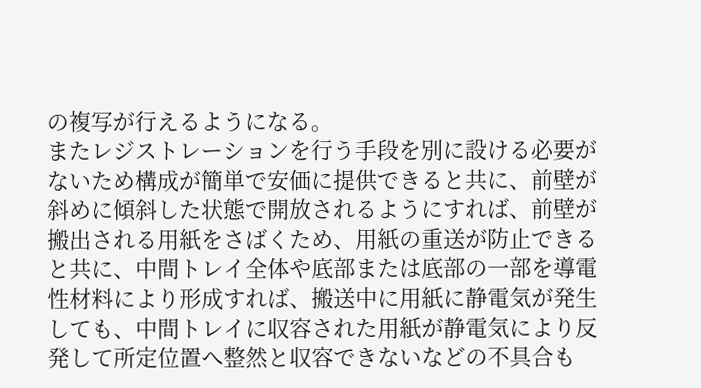の複写が行えるようになる。
またレジストレーションを行う手段を別に設ける必要が
ないため構成が簡単で安価に提供できると共に、前壁が
斜めに傾斜した状態で開放されるようにすれば、前壁が
搬出される用紙をさばくため、用紙の重送が防止できる
と共に、中間トレイ全体や底部または底部の一部を導電
性材料により形成すれば、搬送中に用紙に静電気が発生
しても、中間トレイに収容された用紙が静電気により反
発して所定位置へ整然と収容できないなどの不具合も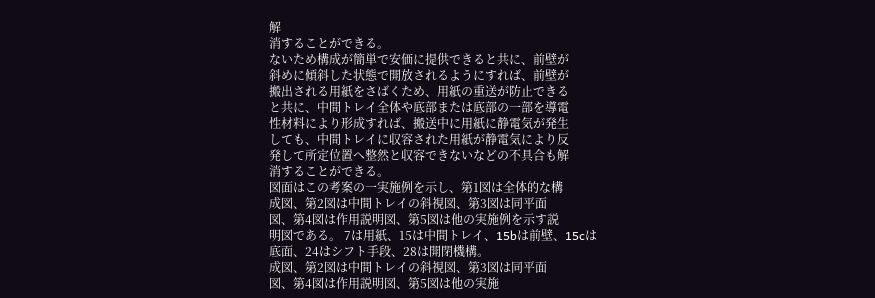解
消することができる。
ないため構成が簡単で安価に提供できると共に、前壁が
斜めに傾斜した状態で開放されるようにすれば、前壁が
搬出される用紙をさばくため、用紙の重送が防止できる
と共に、中間トレイ全体や底部または底部の一部を導電
性材料により形成すれば、搬送中に用紙に静電気が発生
しても、中間トレイに収容された用紙が静電気により反
発して所定位置へ整然と収容できないなどの不具合も解
消することができる。
図面はこの考案の一実施例を示し、第1図は全体的な構
成図、第2図は中間トレイの斜視図、第3図は同平面
図、第4図は作用説明図、第5図は他の実施例を示す説
明図である。 7は用紙、15は中間トレイ、15bは前壁、15cは
底面、24はシフト手段、28は開閉機構。
成図、第2図は中間トレイの斜視図、第3図は同平面
図、第4図は作用説明図、第5図は他の実施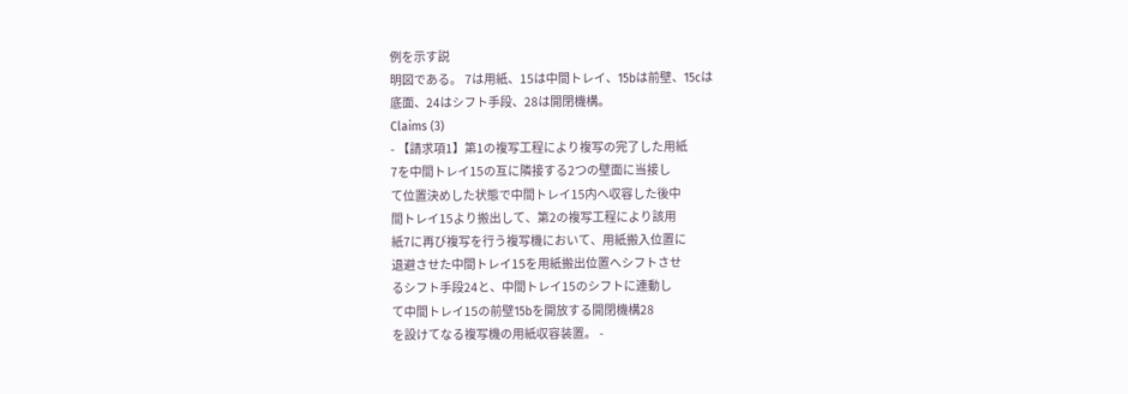例を示す説
明図である。 7は用紙、15は中間トレイ、15bは前壁、15cは
底面、24はシフト手段、28は開閉機構。
Claims (3)
- 【請求項1】第1の複写工程により複写の完了した用紙
7を中間トレイ15の互に隣接する2つの壁面に当接し
て位置決めした状態で中間トレイ15内へ収容した後中
間トレイ15より搬出して、第2の複写工程により該用
紙7に再び複写を行う複写機において、用紙搬入位置に
退避させた中間トレイ15を用紙搬出位置へシフトさせ
るシフト手段24と、中間トレイ15のシフトに連動し
て中間トレイ15の前壁15bを開放する開閉機構28
を設けてなる複写機の用紙収容装置。 -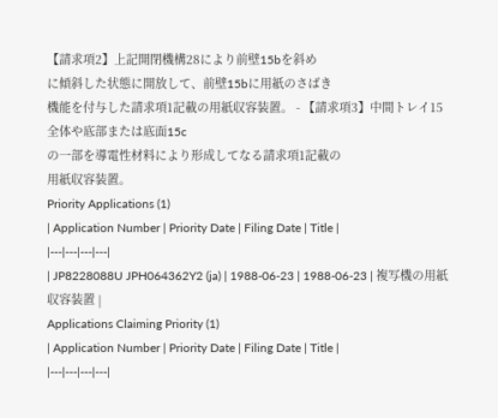【請求項2】上記開閉機構28により前壁15bを斜め
に傾斜した状態に開放して、前壁15bに用紙のさばき
機能を付与した請求項1記載の用紙収容装置。 - 【請求項3】中間トレイ15全体や底部または底面15c
の一部を導電性材料により形成してなる請求項1記載の
用紙収容装置。
Priority Applications (1)
| Application Number | Priority Date | Filing Date | Title |
|---|---|---|---|
| JP8228088U JPH064362Y2 (ja) | 1988-06-23 | 1988-06-23 | 複写機の用紙収容装置 |
Applications Claiming Priority (1)
| Application Number | Priority Date | Filing Date | Title |
|---|---|---|---|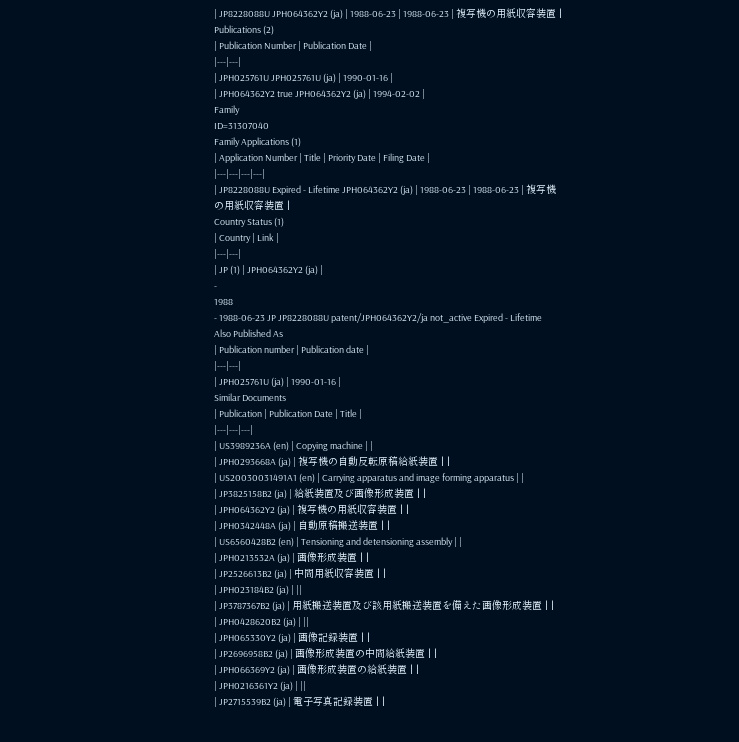| JP8228088U JPH064362Y2 (ja) | 1988-06-23 | 1988-06-23 | 複写機の用紙収容装置 |
Publications (2)
| Publication Number | Publication Date |
|---|---|
| JPH025761U JPH025761U (ja) | 1990-01-16 |
| JPH064362Y2 true JPH064362Y2 (ja) | 1994-02-02 |
Family
ID=31307040
Family Applications (1)
| Application Number | Title | Priority Date | Filing Date |
|---|---|---|---|
| JP8228088U Expired - Lifetime JPH064362Y2 (ja) | 1988-06-23 | 1988-06-23 | 複写機の用紙収容装置 |
Country Status (1)
| Country | Link |
|---|---|
| JP (1) | JPH064362Y2 (ja) |
-
1988
- 1988-06-23 JP JP8228088U patent/JPH064362Y2/ja not_active Expired - Lifetime
Also Published As
| Publication number | Publication date |
|---|---|
| JPH025761U (ja) | 1990-01-16 |
Similar Documents
| Publication | Publication Date | Title |
|---|---|---|
| US3989236A (en) | Copying machine | |
| JPH0293668A (ja) | 複写機の自動反転原稿給紙装置 | |
| US20030031491A1 (en) | Carrying apparatus and image forming apparatus | |
| JP3825158B2 (ja) | 給紙装置及び画像形成装置 | |
| JPH064362Y2 (ja) | 複写機の用紙収容装置 | |
| JPH0342448A (ja) | 自動原稿搬送装置 | |
| US6560428B2 (en) | Tensioning and detensioning assembly | |
| JPH0213532A (ja) | 画像形成装置 | |
| JP2526613B2 (ja) | 中間用紙収容装置 | |
| JPH023184B2 (ja) | ||
| JP3787367B2 (ja) | 用紙搬送装置及び該用紙搬送装置を備えた画像形成装置 | |
| JPH0428620B2 (ja) | ||
| JPH065330Y2 (ja) | 画像記録装置 | |
| JP2696958B2 (ja) | 画像形成装置の中間給紙装置 | |
| JPH066369Y2 (ja) | 画像形成装置の給紙装置 | |
| JPH0216361Y2 (ja) | ||
| JP2715539B2 (ja) | 電子写真記録装置 | |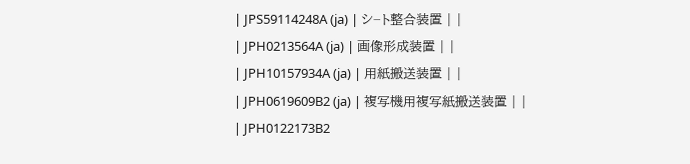| JPS59114248A (ja) | シ−ト整合装置 | |
| JPH0213564A (ja) | 画像形成装置 | |
| JPH10157934A (ja) | 用紙搬送装置 | |
| JPH0619609B2 (ja) | 複写機用複写紙搬送装置 | |
| JPH0122173B2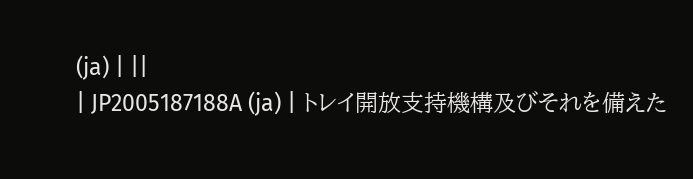(ja) | ||
| JP2005187188A (ja) | トレイ開放支持機構及びそれを備えた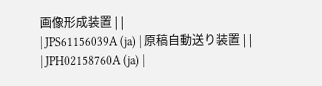画像形成装置 | |
| JPS61156039A (ja) | 原稿自動送り装置 | |
| JPH02158760A (ja) |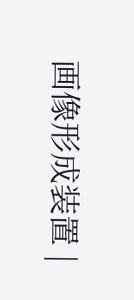画像形成装置 |